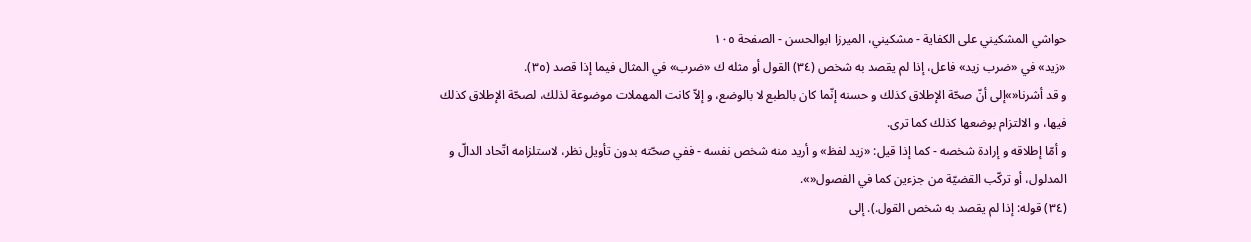حواشي المشكيني علی الكفاية - مشکیني، الميرزا ابوالحسن - الصفحة ١٠٥
«زيد» في «ضرب زيد» فاعل، إذا لم يقصد به شخص (٣٤) القول أو مثله ك «ضرب» في المثال فيما إذا قصد (٣٥).
و قد أشرنا«»إلى أنّ صحّة الإطلاق كذلك و حسنه إنّما كان بالطبع لا بالوضع، و إلاّ كانت المهملات موضوعة لذلك، لصحّة الإطلاق كذلك فيها، و الالتزام بوضعها كذلك كما ترى.
و أمّا إطلاقه و إرادة شخصه - كما إذا قيل: «زيد لفظ» و أريد منه شخص نفسه - ففي صحّته بدون تأويل نظر، لاستلزامه اتّحاد الدالّ و المدلول، أو تركّب القضيّة من جزءين كما في الفصول«».
(٣٤) قوله: إذا لم يقصد به شخص القول.). إلى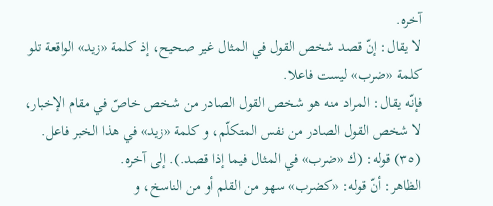آخره.
لا يقال: إنّ قصد شخص القول في المثال غير صحيح، إذ كلمة «زيد» الواقعة تلو كلمة «ضرب» ليست فاعلا.
فإنّه يقال: المراد منه هو شخص القول الصادر من شخص خاصّ في مقام الإخبار، لا شخص القول الصادر من نفس المتكلّم، و كلمة «زيد» في هذا الخبر فاعل.
(٣٥) قوله: (ك «ضرب» في المثال فيما إذا قصد.). إلى آخره.
الظاهر: أنّ قوله: «كضرب» سهو من القلم أو من الناسخ، و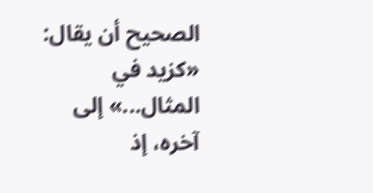الصحيح أن يقال: «كزيد في المثال...» إلى آخره، إذ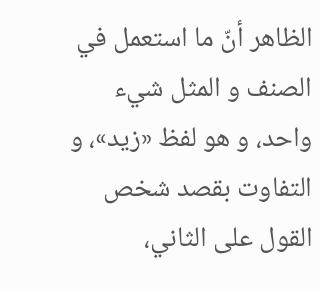الظاهر أنّ ما استعمل في الصنف و المثل شيء واحد، و هو لفظ «زيد»، و التفاوت بقصد شخص القول على الثاني،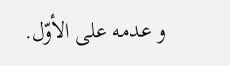و عدمه على الأوّل.